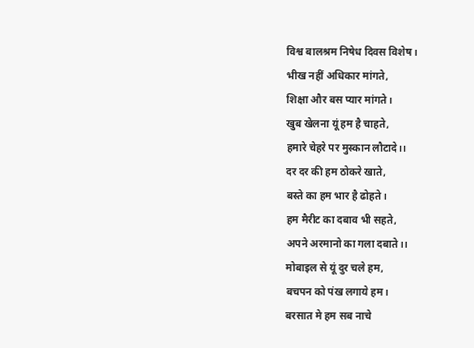विश्व बालश्रम निषेध दिवस विशेष।
भीख नहीं अधिकार मांगते,
शिक्षा और बस प्यार मांगते।
खुब खेलना यूं हम है चाहते,
हमारे चेहरे पर मुस्कान लौटादे।।
दर दर की हम ठोकरे खाते,
बस्ते का हम भार है ढोहते।
हम मैरीट का दबाव भी सहते,
अपने अरमानो का गला दबाते।।
मोबाइल से यूं दुर चले हम,
बचपन को पंख लगाये हम।
बरसात मे हम सब नाचे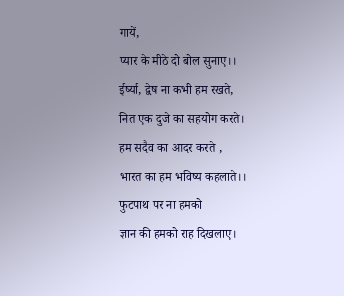गायें,
प्यार के मीठे दो बोल सुनाए।।
ईर्ष्या, द्वेष ना कभी हम रखते,
नित एक दुजे का सहयोग करते।
हम सदैव का आदर करते ,
भारत का हम भविष्य कहलाते।।
फुटपाथ पर ना हमको
ज्ञान की हमको राह दिखलाए।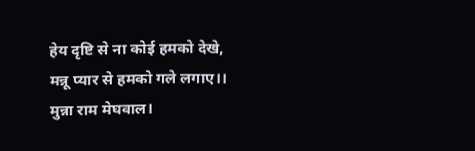हेय दृष्टि से ना कोई हमको देखे,
मन्नू प्यार से हमको गले लगाए।।
मुन्ना राम मेघवाल।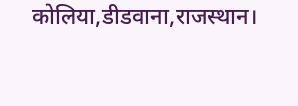कोलिया,डीडवाना,राजस्थान।